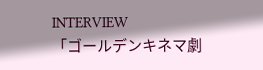INTERVIEW
「ゴールデンキネマ劇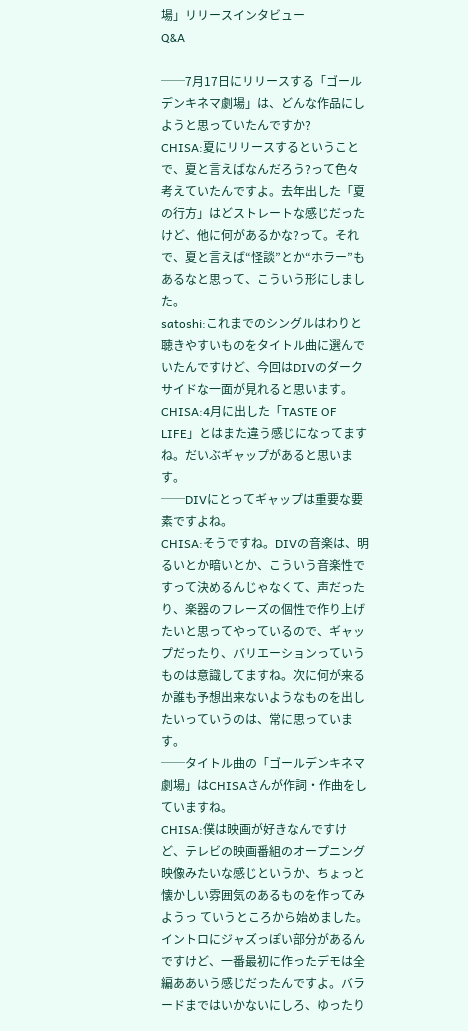場」リリースインタビュー
Q&A

──7月17日にリリースする「ゴールデンキネマ劇場」は、どんな作品にしようと思っていたんですか?
CHISA:夏にリリースするということで、夏と言えばなんだろう?って色々考えていたんですよ。去年出した「夏の行方」はどストレートな感じだったけど、他に何があるかな?って。それで、夏と言えば“怪談”とか“ホラー”もあるなと思って、こういう形にしました。
satoshi:これまでのシングルはわりと聴きやすいものをタイトル曲に選んでいたんですけど、今回はDIVのダークサイドな一面が見れると思います。
CHISA:4月に出した「TASTE OF LIFE」とはまた違う感じになってますね。だいぶギャップがあると思います。
──DIVにとってギャップは重要な要素ですよね。
CHISA:そうですね。DIVの音楽は、明るいとか暗いとか、こういう音楽性ですって決めるんじゃなくて、声だったり、楽器のフレーズの個性で作り上げたいと思ってやっているので、ギャップだったり、バリエーションっていうものは意識してますね。次に何が来るか誰も予想出来ないようなものを出したいっていうのは、常に思っています。
──タイトル曲の「ゴールデンキネマ劇場」はCHISAさんが作詞・作曲をしていますね。
CHISA:僕は映画が好きなんですけど、テレビの映画番組のオープニング映像みたいな感じというか、ちょっと懐かしい雰囲気のあるものを作ってみようっ ていうところから始めました。イントロにジャズっぽい部分があるんですけど、一番最初に作ったデモは全編ああいう感じだったんですよ。バラードまではいかないにしろ、ゆったり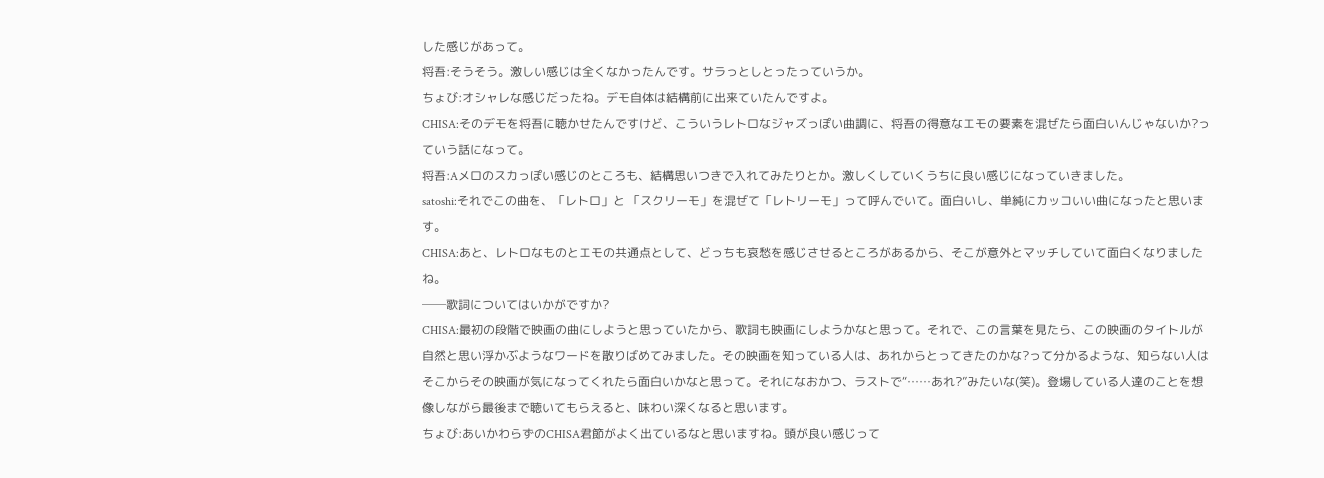した感じがあって。
将吾:そうそう。激しい感じは全くなかったんです。サラっとしとったっていうか。
ちょび:オシャレな感じだったね。デモ自体は結構前に出来ていたんですよ。
CHISA:そのデモを将吾に聴かせたんですけど、こういうレトロなジャズっぽい曲調に、将吾の得意なエモの要素を混ぜたら面白いんじゃないか?っていう話になって。
将吾:Aメロのスカっぽい感じのところも、結構思いつきで入れてみたりとか。激しくしていくうちに良い感じになっていきました。
satoshi:それでこの曲を、「レトロ」と 「スクリーモ」を混ぜて「レトリーモ」って呼んでいて。面白いし、単純にカッコいい曲になったと思います。
CHISA:あと、レトロなものとエモの共通点として、どっちも哀愁を感じさせるところがあるから、そこが意外とマッチしていて面白くなりましたね。
──歌詞についてはいかがですか?
CHISA:最初の段階で映画の曲にしようと思っていたから、歌詞も映画にしようかなと思って。それで、この言葉を見たら、この映画のタイトルが自然と思い浮かぶようなワードを散りばめてみました。その映画を知っている人は、あれからとってきたのかな?って分かるような、知らない人はそこからその映画が気になってくれたら面白いかなと思って。それになおかつ、ラストで“……あれ?”みたいな(笑)。登場している人達のことを想像しながら最後まで聴いてもらえると、味わい深くなると思います。
ちょび:あいかわらずのCHISA君節がよく出ているなと思いますね。頭が良い感じって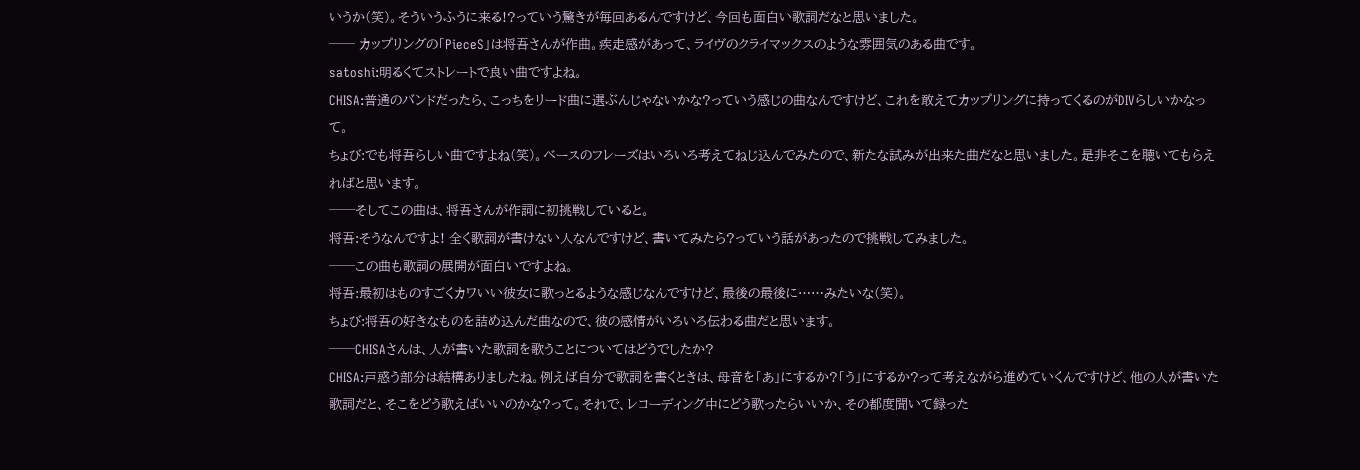いうか(笑)。そういうふうに来る!?っていう驚きが毎回あるんですけど、今回も面白い歌詞だなと思いました。
── カップリングの「PieceS」は将吾さんが作曲。疾走感があって、ライヴのクライマックスのような雰囲気のある曲です。
satoshi:明るくてストレートで良い曲ですよね。
CHISA:普通のバンドだったら、こっちをリード曲に選ぶんじゃないかな?っていう感じの曲なんですけど、これを敢えてカップリングに持ってくるのがDIVらしいかなって。
ちょび:でも将吾らしい曲ですよね(笑)。ベースのフレーズはいろいろ考えてねじ込んでみたので、新たな試みが出来た曲だなと思いました。是非そこを聴いてもらえればと思います。
──そしてこの曲は、将吾さんが作詞に初挑戦していると。
将吾:そうなんですよ! 全く歌詞が書けない人なんですけど、書いてみたら?っていう話があったので挑戦してみました。
──この曲も歌詞の展開が面白いですよね。
将吾:最初はものすごくカワいい彼女に歌っとるような感じなんですけど、最後の最後に……みたいな(笑)。
ちょび:将吾の好きなものを詰め込んだ曲なので、彼の感情がいろいろ伝わる曲だと思います。
──CHISAさんは、人が書いた歌詞を歌うことについてはどうでしたか?
CHISA:戸惑う部分は結構ありましたね。例えば自分で歌詞を書くときは、母音を「あ」にするか?「う」にするか?って考えながら進めていくんですけど、他の人が書いた歌詞だと、そこをどう歌えばいいのかな?って。それで、レコーディング中にどう歌ったらいいか、その都度聞いて録った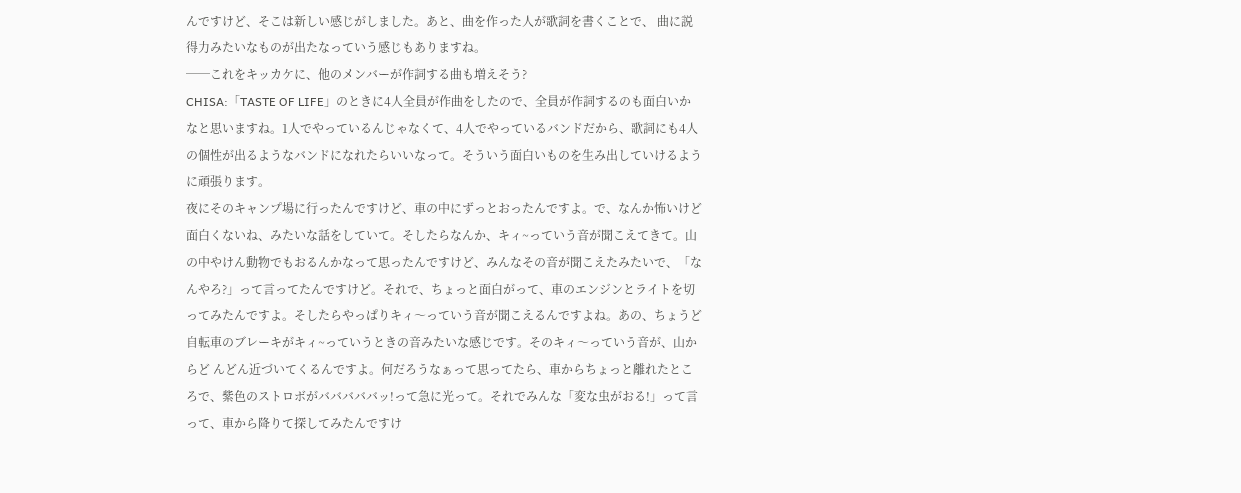んですけど、そこは新しい感じがしました。あと、曲を作った人が歌詞を書くことで、 曲に説得力みたいなものが出たなっていう感じもありますね。
──これをキッカケに、他のメンバーが作詞する曲も増えそう?
CHISA:「TASTE OF LIFE」のときに4人全員が作曲をしたので、全員が作詞するのも面白いかなと思いますね。1人でやっているんじゃなくて、4人でやっているバンドだから、歌詞にも4人の個性が出るようなバンドになれたらいいなって。そういう面白いものを生み出していけるように頑張ります。
夜にそのキャンプ場に行ったんですけど、車の中にずっとおったんですよ。で、なんか怖いけど面白くないね、みたいな話をしていて。そしたらなんか、キィ~っていう音が聞こえてきて。山の中やけん動物でもおるんかなって思ったんですけど、みんなその音が聞こえたみたいで、「なんやろ?」って言ってたんですけど。それで、ちょっと面白がって、車のエンジンとライトを切ってみたんですよ。そしたらやっぱりキィ〜っていう音が聞こえるんですよね。あの、ちょうど自転車のブレーキがキィ~っていうときの音みたいな感じです。そのキィ〜っていう音が、山からど んどん近づいてくるんですよ。何だろうなぁって思ってたら、車からちょっと離れたところで、紫色のストロボがバババババッ!って急に光って。それでみんな「変な虫がおる!」って言って、車から降りて探してみたんですけ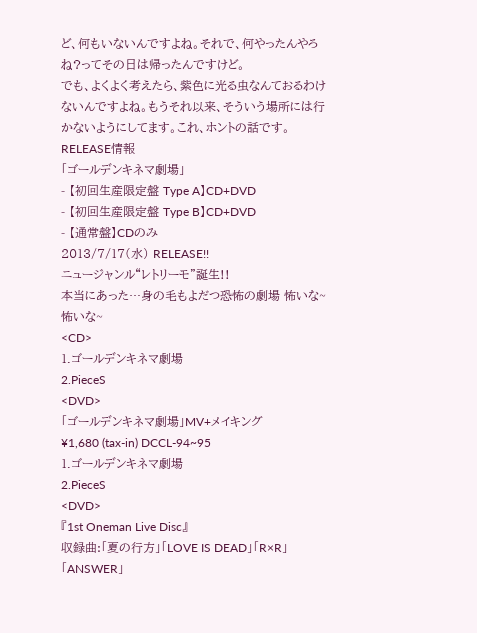ど、何もいないんですよね。それで、何やったんやろね?ってその日は帰ったんですけど。
でも、よくよく考えたら、紫色に光る虫なんておるわけないんですよね。もうそれ以来、そういう場所には行かないようにしてます。これ、ホントの話です。
RELEASE情報
「ゴールデンキネマ劇場」
- 【初回生産限定盤 Type A】CD+DVD
- 【初回生産限定盤 Type B】CD+DVD
- 【通常盤】CDのみ
2013/7/17(水) RELEASE!!
ニュージャンル“レトリーモ”誕生!!
本当にあった…身の毛もよだつ恐怖の劇場 怖いな~怖いな~
<CD>
1.ゴールデンキネマ劇場
2.PieceS
<DVD>
「ゴールデンキネマ劇場」MV+メイキング
¥1,680 (tax-in) DCCL-94~95
1.ゴールデンキネマ劇場
2.PieceS
<DVD>
『1st Oneman Live Disc』
収録曲:「夏の行方」「LOVE IS DEAD」「R×R」「ANSWER」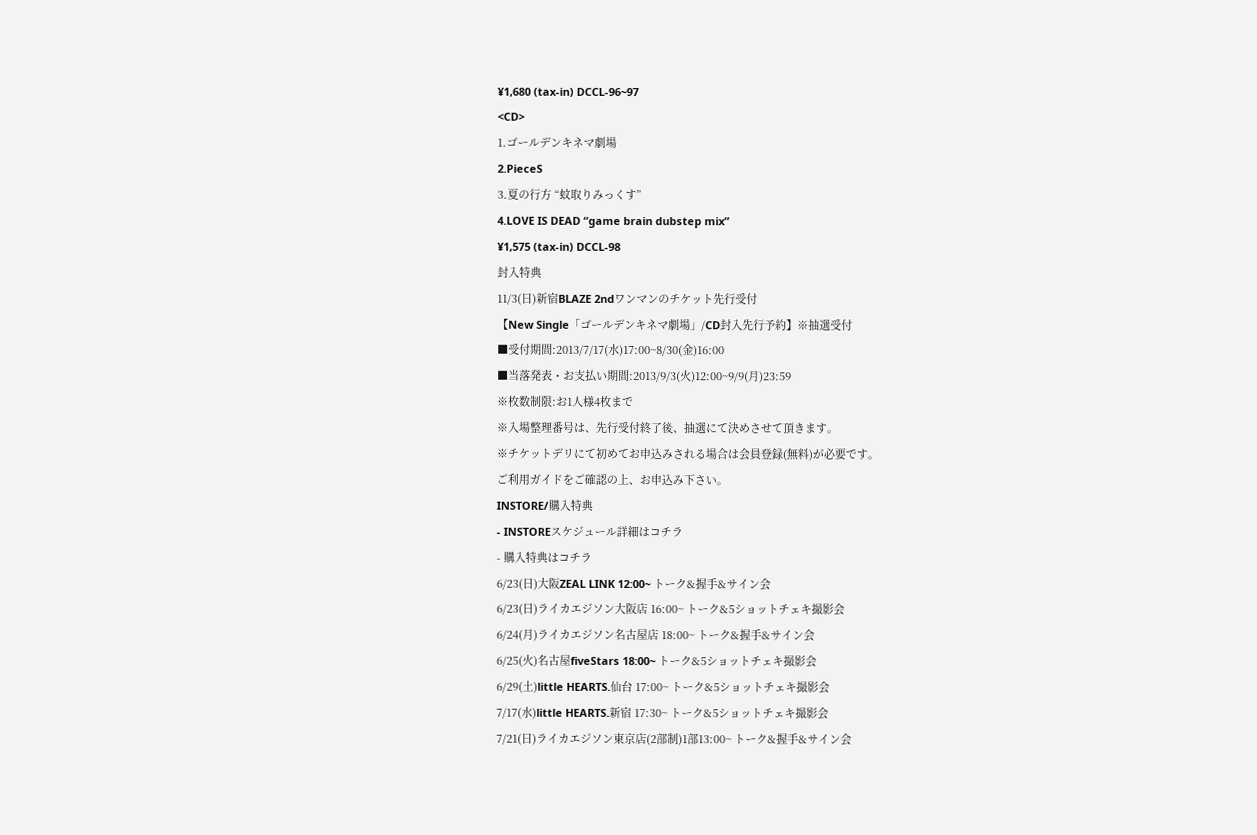¥1,680 (tax-in) DCCL-96~97
<CD>
1.ゴールデンキネマ劇場
2.PieceS
3.夏の行方 “蚊取りみっくす”
4.LOVE IS DEAD “game brain dubstep mix”
¥1,575 (tax-in) DCCL-98
封入特典
11/3(日)新宿BLAZE 2ndワンマンのチケット先行受付
【New Single「ゴールデンキネマ劇場」/CD封入先行予約】※抽選受付
■受付期間:2013/7/17(水)17:00~8/30(金)16:00
■当落発表・お支払い期間:2013/9/3(火)12:00~9/9(月)23:59
※枚数制限:お1人様4枚まで
※入場整理番号は、先行受付終了後、抽選にて決めさせて頂きます。
※チケットデリにて初めてお申込みされる場合は会員登録(無料)が必要です。
ご利用ガイドをご確認の上、お申込み下さい。
INSTORE/購入特典
- INSTOREスケジュール詳細はコチラ
- 購入特典はコチラ
6/23(日)大阪ZEAL LINK 12:00~ トーク&握手&サイン会
6/23(日)ライカエジソン大阪店 16:00~ トーク&5ショットチェキ撮影会
6/24(月)ライカエジソン名古屋店 18:00~ トーク&握手&サイン会
6/25(火)名古屋fiveStars 18:00~ トーク&5ショットチェキ撮影会
6/29(土)little HEARTS.仙台 17:00~ トーク&5ショットチェキ撮影会
7/17(水)little HEARTS.新宿 17:30~ トーク&5ショットチェキ撮影会
7/21(日)ライカエジソン東京店(2部制)1部13:00~ トーク&握手&サイン会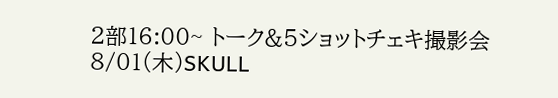2部16:00~ トーク&5ショットチェキ撮影会
8/01(木)SKULL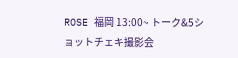ROSE 福岡 13:00~ トーク&5ショットチェキ撮影会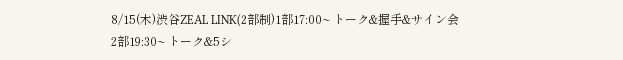8/15(木)渋谷ZEAL LINK(2部制)1部17:00~ トーク&握手&サイン会
2部19:30~ トーク&5シ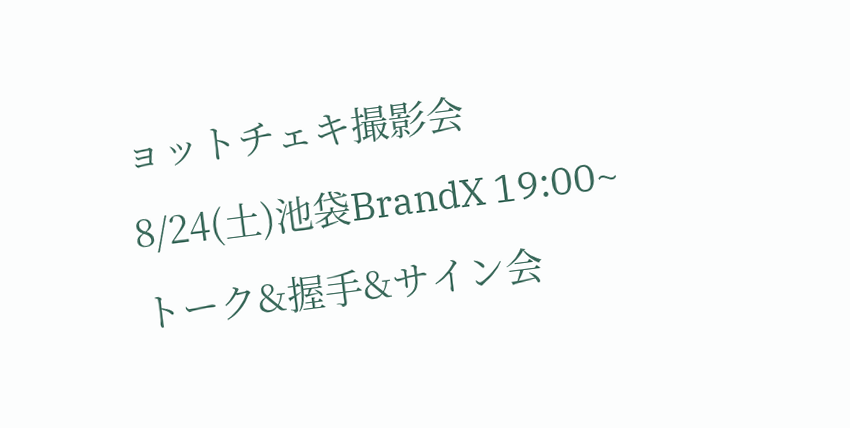ョットチェキ撮影会
8/24(土)池袋BrandX 19:00~ トーク&握手&サイン会